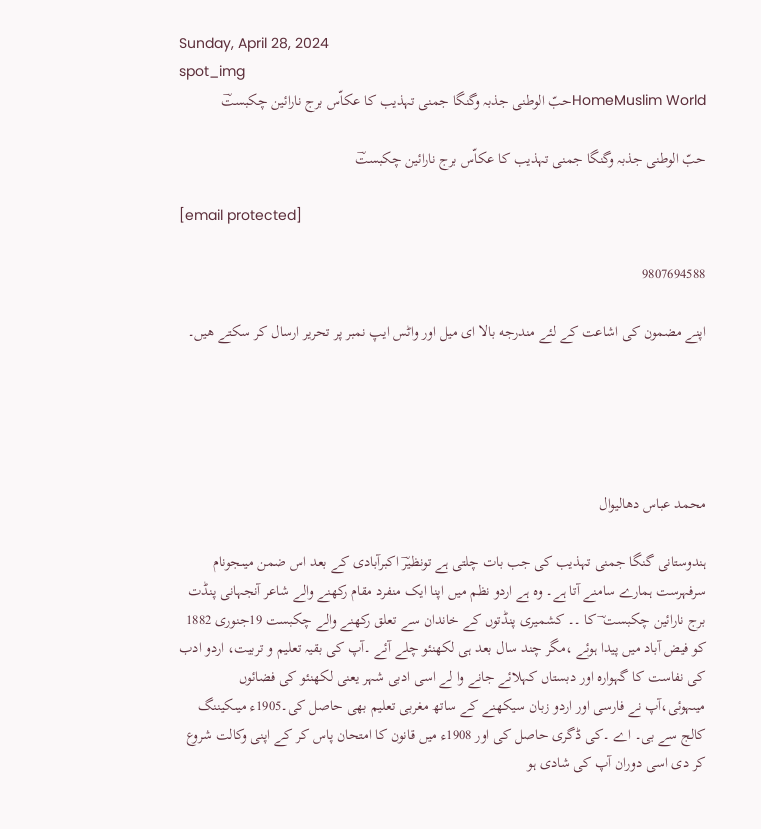Sunday, April 28, 2024
spot_img
HomeMuslim Worldحبّ الوطنی جذبہ وگنگا جمنی تہذیب کا عکاّس برج نارائین چکبستؔ

حبّ الوطنی جذبہ وگنگا جمنی تہذیب کا عکاّس برج نارائین چکبستؔ

[email protected]

9807694588

اپنے مضمون كی اشاعت كے لئے مندرجه بالا ای میل اور واٹس ایپ نمبر پر تحریر ارسال كر سكتے هیں۔





محمد عباس دھالیوال

ہندوستانی گنگا جمنی تہذیب کی جب بات چلتی ہے تونظیرؔ اکبرآبادی کے بعد اس ضمن میںجونام سرفہرست ہمارے سامنے آتا ہے۔ وہ ہے اردو نظم میں اپنا ایک منفرد مقام رکھنے والے شاعر آنجہانی پنڈت برج نارائین چکبست ؔ کا ۔۔ کشمیری پنڈتوں کے خاندان سے تعلق رکھنے والے چکبست 19جنوری 1882 کو فیض آباد میں پیدا ہوئے ،مگر چند سال بعد ہی لکھنئو چلے آئے ۔آپ کی بقیہ تعلیم و تربیت، اردو ادب کی نفاست کا گہوارہ اور دبستاں کہلائے جانے وا لے اسی ادبی شہر یعنی لکھنئو کی فضائوں میںہوئی،آپ نے فارسی اور اردو زبان سیکھنے کے ساتھ مغربی تعلیم بھی حاصل کی۔1905ء میںکیننگ کالج سے بی۔ اے ۔کی ڈگری حاصل کی اور 1908ء میں قانون کا امتحان پاس کر کے اپنی وکالت شروع کر دی اسی دوران آپ کی شادی ہو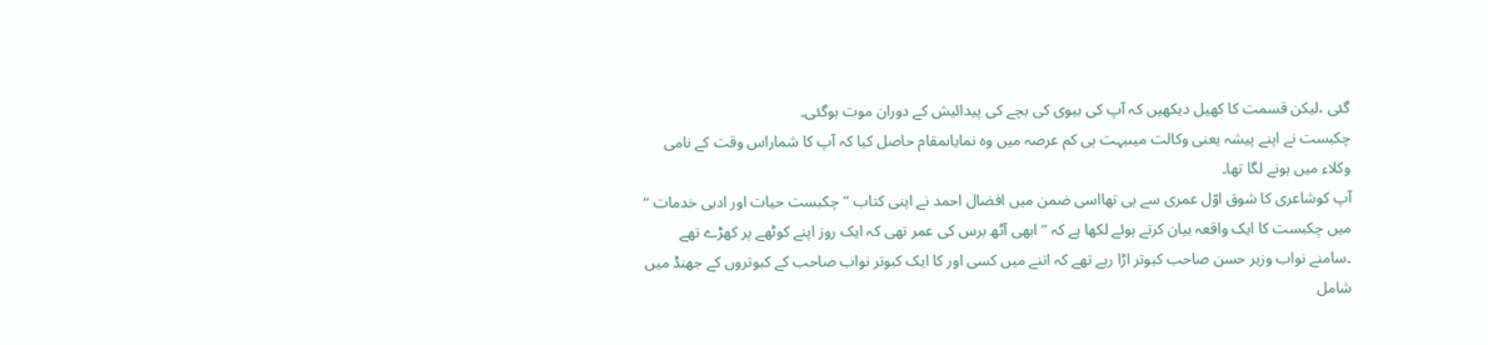گئی ،لیکن قسمت کا کھیل دیکھیں کہ آپ کی بیوی کی بچے کی پیدائیش کے دوران موت ہوگئی۔
چکبست نے اپنے پیشہ یعنی وکالت میںبہت ہی کم عرصہ میں وہ نمایاںمقام حاصل کیا کہ آپ کا شماراس وقت کے نامی وکلاء میں ہونے لگا تھا۔
آپ کوشاعری کا شوق اوّل عمری سے ہی تھااسی ضمن میں افضال احمد نے اپنی کتاب ’’چکبست حیات اور ادبی خدمات ‘‘ میں چکبست کا ایک واقعہ بیان کرتے ہوئے لکھا ہے کہ ’’ ابھی آٹھ برس کی عمر تھی کہ ایک روز اپنے کوٹھے پر کھڑے تھے ۔سامنے نواب وزیر حسن صاحب کبوتر اڑا رہے تھے کہ اتنے میں کسی اور کا ایک کبوتر نواب صاحب کے کبوتروں کے جھنڈ میں شامل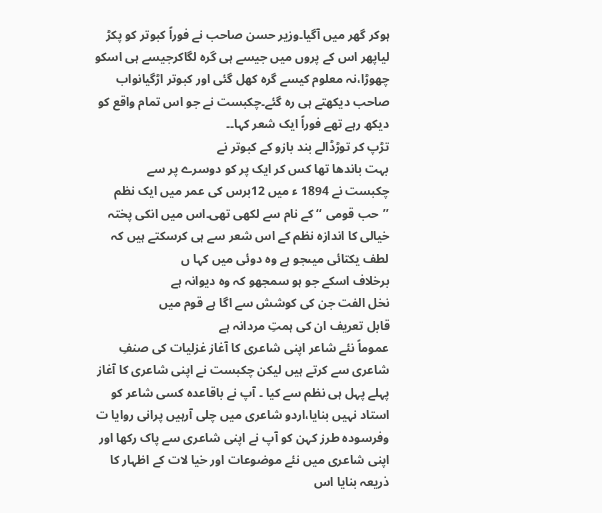ہوکر گھر میں آگیا۔وزیر حسن صاحب نے فوراً کبوتر کو پکڑ لیاپھر اس کے پروں میں جیسے ہی گرہ لگاکرجیسے ہی اسکو چھوڑا،نہ معلوم کیسے گرہ کھل گئی اور کبوتر اڑگیانواب صاحب دیکھتے ہی رہ گئے۔چکبست نے جو اس تمام واقع کو دیکھ رہے تھے فوراً ایک شعر کہا۔۔
تڑپ کر توڑڈالے بند بازو کے کبوتر نے
بہت باندھا تھا کس کر ایک پر کو دوسرے پر سے
چکبست نے 1894 ء میں 12برس کی عمر میں ایک نظم ’’حب قومی ‘‘ کے نام سے لکھی تھی۔اس میں انکی پختہ خیالی کا اندازہ نظم کے اس شعر سے ہی کرسکتے ہیں کہ
لطف یکتائی میںجو ہے وہ دوئی میں کہا ں
برخلاف اسکے جو ہو سمجھو کہ وہ دیوانہ ہے
نخل الفت جن کی کوشش سے اگا ہے قوم میں
قابل تعریف ان کی ہمتِ مردانہ ہے
عموماً نئے شاعر اپنی شاعری کا آغاز غزلیات کی صنفِ شاعری سے کرتے ہیں لیکن چکبست نے اپنی شاعری کا آغاز پہلے پہل ہی نظم سے کیا ۔ آپ نے باقاعدہ کسی شاعر کو استاد نہیں بنایا،اردو شاعری میں چلی آرہیں پرانی روایا ت وفرسودہ طرز کہن کو آپ نے اپنی شاعری سے پاک رکھا اور اپنی شاعری میں نئے موضوعات اور خیا لات کے اظہار کا ذریعہ بنایا اس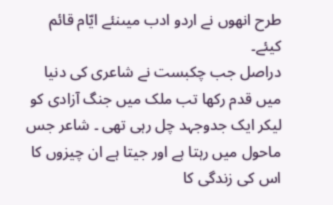طرح انھوں نے اردو ادب میںنئے ایّام قائم کیئے۔
دراصل جب چکبست نے شاعری کی دنیا میں قدم رکھا تب ملک میں جنگ آزادی کو لیکر ایک جدوجہد چل رہی تھی ۔ شاعر جس ماحول میں رہتا ہے اور جیتا ہے ان چیزوں کا اس کی زندگی کا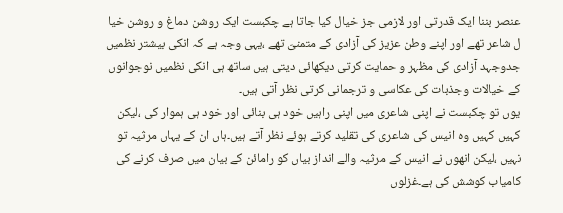عنصر بننا ایک قدرتی اور لازمی جز خیال کیا جاتا ہے چکبست ایک روشن دماغ و روشن خیا ل شاعر تھے اور اپنے وطن عزیز کی آزادی کے متمنیّ تھے ،یہی وجہ ہے کہ انکی بیشتر نظمیں جدوجہد آزادی کی مظہر و حمایت کرتی دیکھائی دیتی ہیں ساتھ ہی انکی نظمیں نوجوانوں کے خیالات وجذبات کی عکاسی و ترجمانی کرتی نظر آتی ہیں۔
یوں تو چکبست نے اپنی شاعری میں اپنی راہیں خود ہی بنائی اور خود ہی ہموار کی ،لیکن کہیں کہیں وہ انیس کی شاعری کی تقلید کرتے ہوئے نظر آتے ہیں۔ہاں ان کے یہاں مرثیہ تو نہیں ،لیکن انھوں نے انیس کے مرثیہ والے انداز بیاں کو رامائن کے بیان میں صرف کرنے کی کامیاب کوشش کی ہے۔غزلوں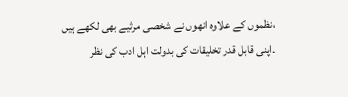،نظموں کے علاوہ انھوں نے شخصی مرثیے بھی لکھے ہیں ۔اپنی قابل قدر تخلیقات کی بدولت اہل ادب کی نظر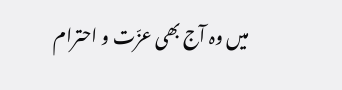میں وہ آج بھی عزّت و احترام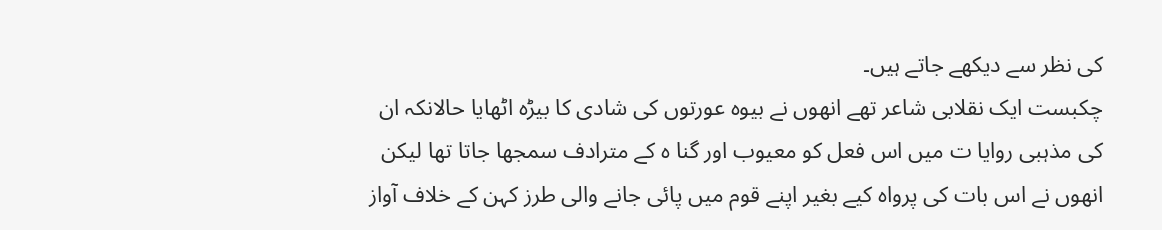کی نظر سے دیکھے جاتے ہیں۔
چکبست ایک نقلابی شاعر تھے انھوں نے بیوہ عورتوں کی شادی کا بیڑہ اٹھایا حالانکہ ان کی مذہبی روایا ت میں اس فعل کو معیوب اور گنا ہ کے مترادف سمجھا جاتا تھا لیکن انھوں نے اس بات کی پرواہ کیے بغیر اپنے قوم میں پائی جانے والی طرز کہن کے خلاف آواز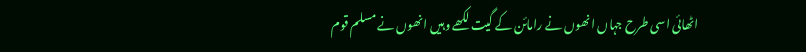اٹھائی اسی طرح جہاں انھوں نے رامائن کے گیت لکھے وہیں انھوں نے مسلم قوم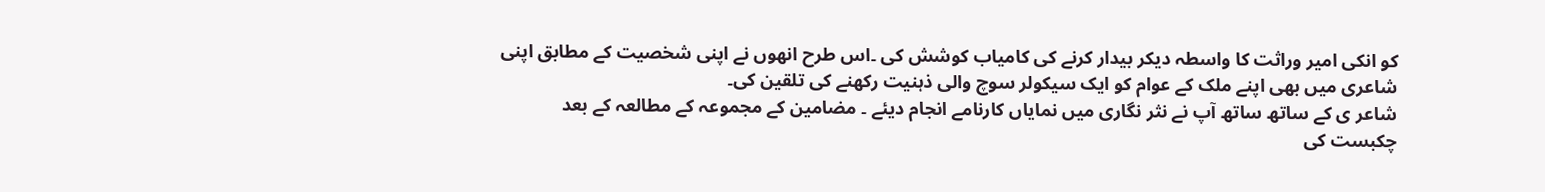کو انکی امیر وراثت کا واسطہ دیکر بیدار کرنے کی کامیاب کوشش کی ۔اس طرح انھوں نے اپنی شخصیت کے مطابق اپنی شاعری میں بھی اپنے ملک کے عوام کو ایک سیکولر سوچ والی ذہنیت رکھنے کی تلقین کی۔
شاعر ی کے ساتھ ساتھ آپ نے نثر نگاری میں نمایاں کارنامے انجام دیئے ۔ مضامین کے مجموعہ کے مطالعہ کے بعد چکبست کی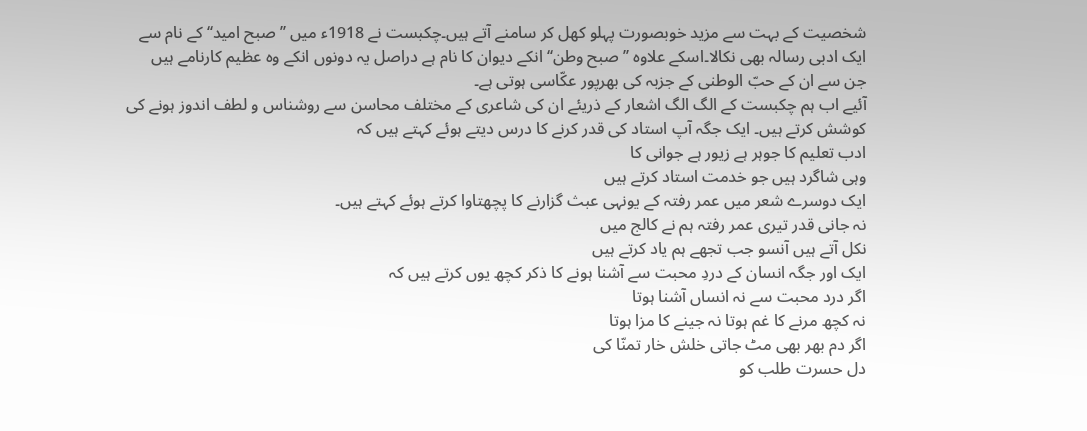شخصیت کے بہت سے مزید خوبصورت پہلو کھل کر سامنے آتے ہیں۔چکبست نے 1918ء میں ’’صبح امید‘‘ کے نام سے ایک ادبی رسالہ بھی نکالا۔اسکے علاوہ ’’صبح وطن‘‘ انکے دیوان کا نام ہے دراصل یہ دونوں انکے وہ عظیم کارنامے ہیں جن سے ان کے حبّ الوطنی کے جزبہ کی بھرپور عکّاسی ہوتی ہے۔
آئیے اب ہم چکبست کے الگ الگ اشعار کے ذریئے ان کی شاعری کے مختلف محاسن سے روشناس و لطف اندوز ہونے کی کوشش کرتے ہیں۔ ایک جگہ آپ استاد کی قدر کرنے کا درس دیتے ہوئے کہتے ہیں کہ
ادب تعلیم کا جوہر ہے زیور ہے جوانی کا
وہی شاگرد ہیں جو خدمت استاد کرتے ہیں
ایک دوسرے شعر میں عمر رفتہ کے یونہی عبث گزارنے کا پچھتاوا کرتے ہوئے کہتے ہیں۔
نہ جانی قدر تیری عمر رفتہ ہم نے کالج میں
نکل آتے ہیں آنسو جب تجھے ہم یاد کرتے ہیں
ایک اور جگہ انسان کے دردِ محبت سے آشنا ہونے کا ذکر کچھ یوں کرتے ہیں کہ
اگر درد محبت سے نہ انساں آشنا ہوتا
نہ کچھ مرنے کا غم ہوتا نہ جینے کا مزا ہوتا
اگر دم بھر بھی مٹ جاتی خلش خار تمنّا کی
دل حسرت طلب کو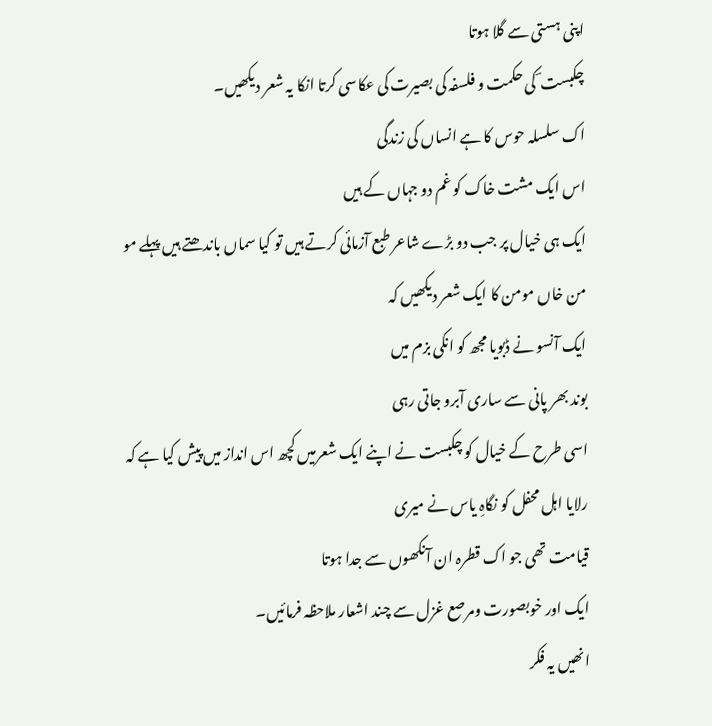اپنی ہستی سے گلا ہوتا
چکبست ؔ کی حکمت و فلسفہ کی بصیرت کی عکاسی کرتا انکا یہ شعر دیکھیں۔
اک سلسلہ حوس کا ہے انساں کی زندگی
اس ایک مشت خاک کو غم دو جہاں کے ہیں
ایک ہی خیال پر جب دو بڑے شاعر طبع آزمائی کرتے ہیں تو کیا سماں باندھتے ہیں پہلے مو من خاں مومن کا ایک شعر دیکھیں کہ
ایک آنسو نے ڈبویا مجھ کو انکی بزم میں
بوند بھر پانی سے ساری آبرو جاتی رہی
اسی طرح کے خیال کو چکبست نے اپنے ایک شعرمیں کچھ اس انداز میں پیش کیا ہے کہ
رلایا اہل محفل کو نگاہِ یاس نے میری
قیامت تھی جو اک قطرہ ان آنکھوں سے جدا ہوتا
ایک اور خوبصورت ومرصع غزل سے چند اشعار ملاحظہ فرمائیں۔
انھیں یہ فکر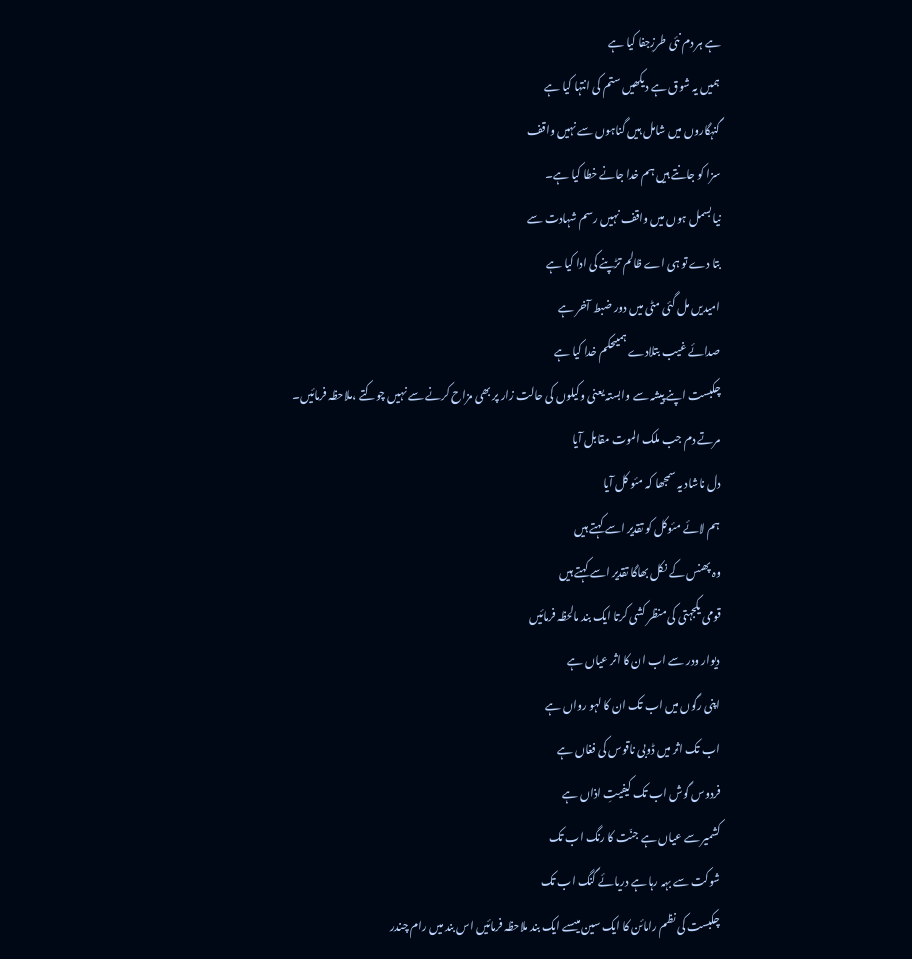ہے ہر دم نئی طرزِجفا کیا ہے
ہمیں یہ شوق ہے دیکھیں ستم کی انتہا کیا ہے
گنہگاروں میں شامل ہیں گناہوں سے نہیں واقف
سزا کو جانتے ہیں ہم خدا جانے خطا کیا ہے۔
نیا بسمل ہوں میں واقف نہیں رسم شہادت سے
بتا دے تو ہی اے ظالم تڑپنے کی ادا کیا ہے
امیدیں مل گئی مٹی میں دور ضبط آخر ہے
صدائے غیب بتلادے ہمیںحکم خدا کیا ہے
چکبست اپنے پیشہ سے وابستہ یعنی وکیلوں کی حالت زار پر بھی مزاح کرنے سے نہیں چوکتے ،ملاحظہ فرمائیں۔
مرتے دم جب ملک الموت مقابل آیا
دل ناشاد یہ سمجھا کہ مئو کل آیا
ہم لائے مئوکل کو تقدیر اسے کہتے ہیں
وہ پھنس کے نکل بھاگا تقدیر اسے کہتے ہیں
قومی یکجہتی کی منظر کشی کرتا ایک بند مالحظہ فرمائیں
دیوار ودر سے اب ان کا اثر عیاں ہے
اپنی رگوں میں اب تک ان کا لہو رواں ہے
اب تک اثر میں ڈوبی ناقوس کی فغاں ہے
فردوس گوش اب تک کیفیتِ اذاں ہے
کشمیر سے عیاں ہے جنّت کا رنگ اب تک
شوکت سے بہہ رہا ہے دریائے گنگ اب تک
چکبست کی نظم رامائن کا ایک سین میںسے ایک بند ملاحظہ فرمائیں اس بند میں رام چندر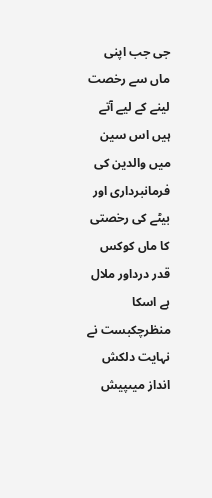جی جب اپنی ماں سے رخصت لینے کے لیے آتے ہیں اس سین میں والدین کی فرمانبرداری اور بیٹے کی رخصتی کا ماں کوکس قدر درداور ملال ہے اسکا منظرچکبست نے نہایت دلکش انداز میںپیش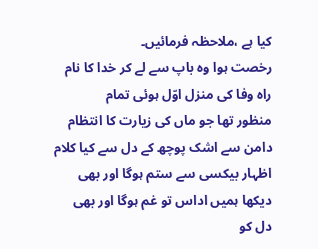کیا ہے ،ملاحظہ فرمائیں۔
رخصت ہوا وہ باپ سے لے کر خدا کا نام
راہ وفا کی منزل اوّل ہوئی تمام
منظور تھا جو ماں کی زیارت کا انتظام
دامن سے اشک پوچھ کے دل سے کیا کلام
اظہار بیکسی سے ستم ہوگا اور بھی
دیکھا ہمیں اداس تو غم ہوگا اور بھی
دل کو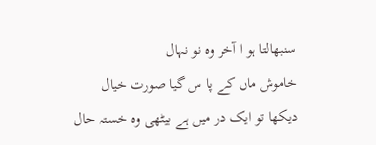سنبھالتا ہو ا آخر وہ نو نہال
خاموش ماں کے پا س گیا صورت خیال
دیکھا تو ایک در میں ہے بیٹھی وہ خستہ حال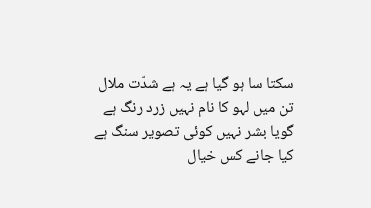سکتا سا ہو گیا ہے یہ ہے شدّت ملال
تن میں لہو کا نام نہیں زرد رنگ ہے
گویا بشر نہیں کوئی تصویر سنگ ہے
کیا جانے کس خیال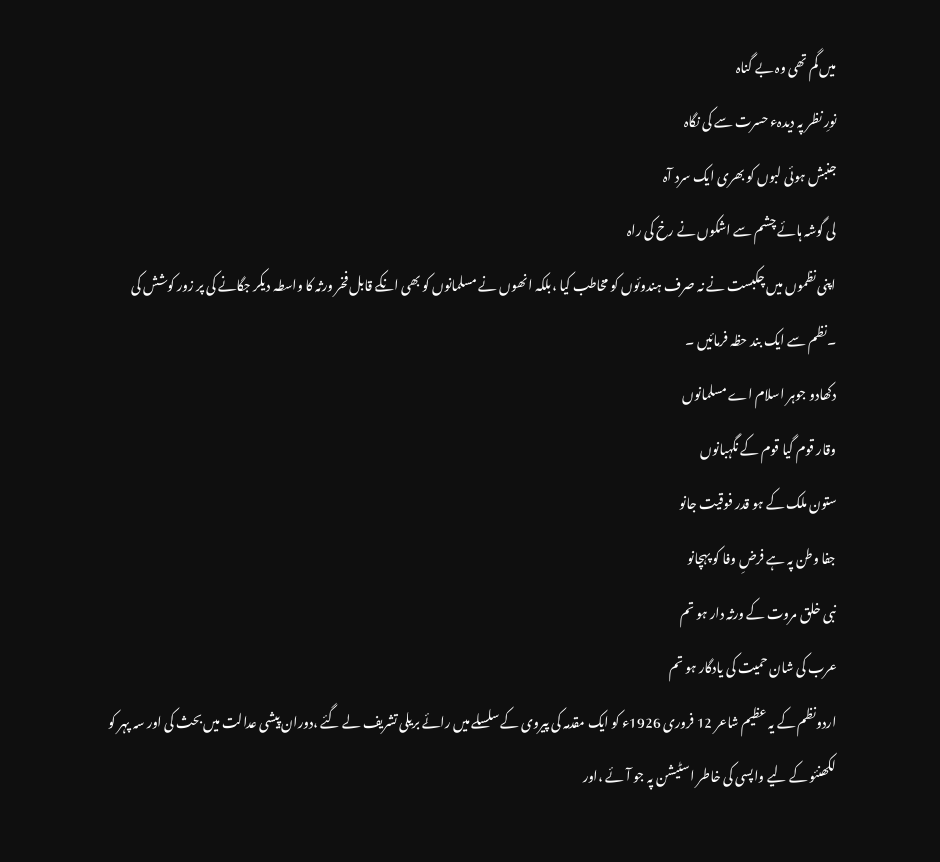میں گم تھی وہ بے گناہ
نورِ نظر پہ دیدہء حسرت سے کی نگاہ
جنبش ہوئی لبوں کو بھری ایک سرد آہ
لی گوشہ ہائے چشم سے اشکوں نے رخ کی راہ
اپنی نظموں میں چکبست نے نہ صرف ہندوئوں کو مخاطب کیا ،بلکہ انھوں نے مسلمانوں کو بھی انکے قابل فخر ورثہ کا واسطہ دیکر جگانے کی پر زور کوشش کی ۔نظم سے ایک بند حظہ فرمائیں ۔
دکھادو جوہر اسلام اے مسلمانوں
وقار قوم گیا قوم کے نگہبانوں
ستون ملک کے ہو قدر فوقیت جانو
جفا وطن پہ ہے فرضِ وفا کو پہچانو
نبی خلق مروت کے ورثہ دار ہو تم
عرب کی شان حمیت کی یادگار ہو تم
اردونظم کے یہ عظیم شاعر 12 فروری 1926ء کو ایک مقدمہ کی پیروی کے سلسلے میں رائے بریلی تشریف لے گئے ،دوران پیشی عدالت میں بحث کی اور سہ پہر کو لکھنئو کے لیے واپسی کی خاطر اسٹیشن پہ جو آئے ،اور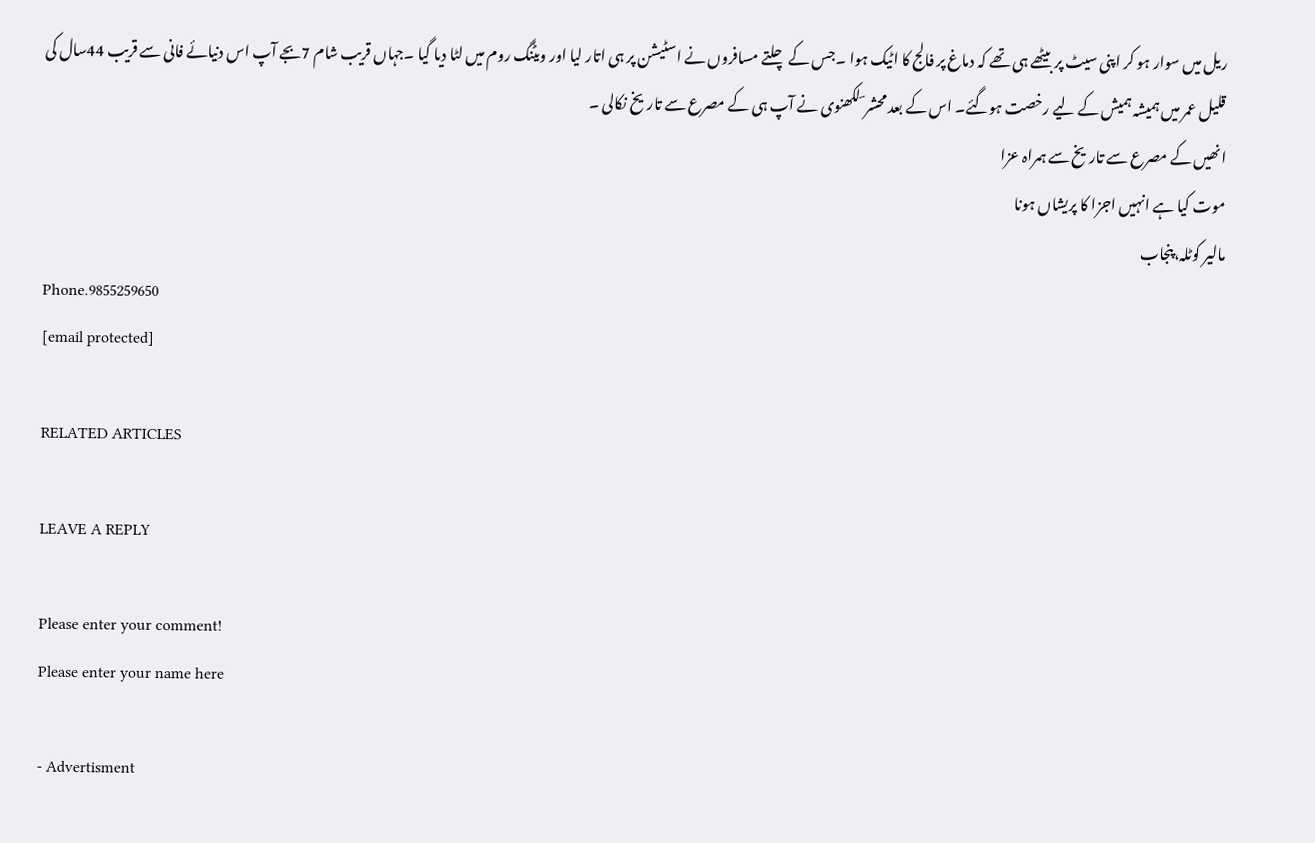ریل میں سوار ہو کر اپنی سیٹ پر بیٹھے ہی تھے کہ دماغ پر فالج کا اٹیک ہوا ۔جس کے چلتے مسافروں نے اسٹیشن پر ہی اتار لیا اور ویٹنگ روم میں لٹا دیا گیا ۔جہاں قریب شام 7بجے آپ اس دنیائے فانی سے قریب 44سال کی قلیل عمر میں ہمیشہ ہمیش کے لیے رخصت ہوگئے۔ اس کے بعد محشر ؔ لکھنوی نے آپ ہی کے مصرع سے تاریخ نکالی ۔
انھیں کے مصرع سے تاریخ سے ہمراہ عزا
موت کیا ہے انہیں اجزا کا پریشاں ہونا
مالیر کوٹلہ،پنجاب
Phone.9855259650
[email protected]

RELATED ARTICLES

LEAVE A REPLY

Please enter your comment!
Please enter your name here

- Advertisment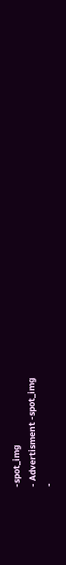-spot_img
- Advertisment -spot_img
-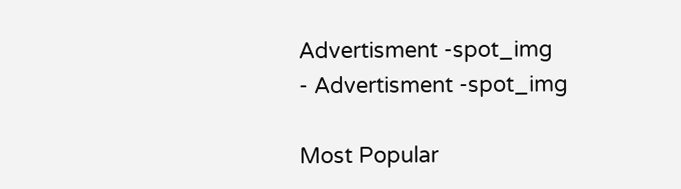Advertisment -spot_img
- Advertisment -spot_img

Most Popular